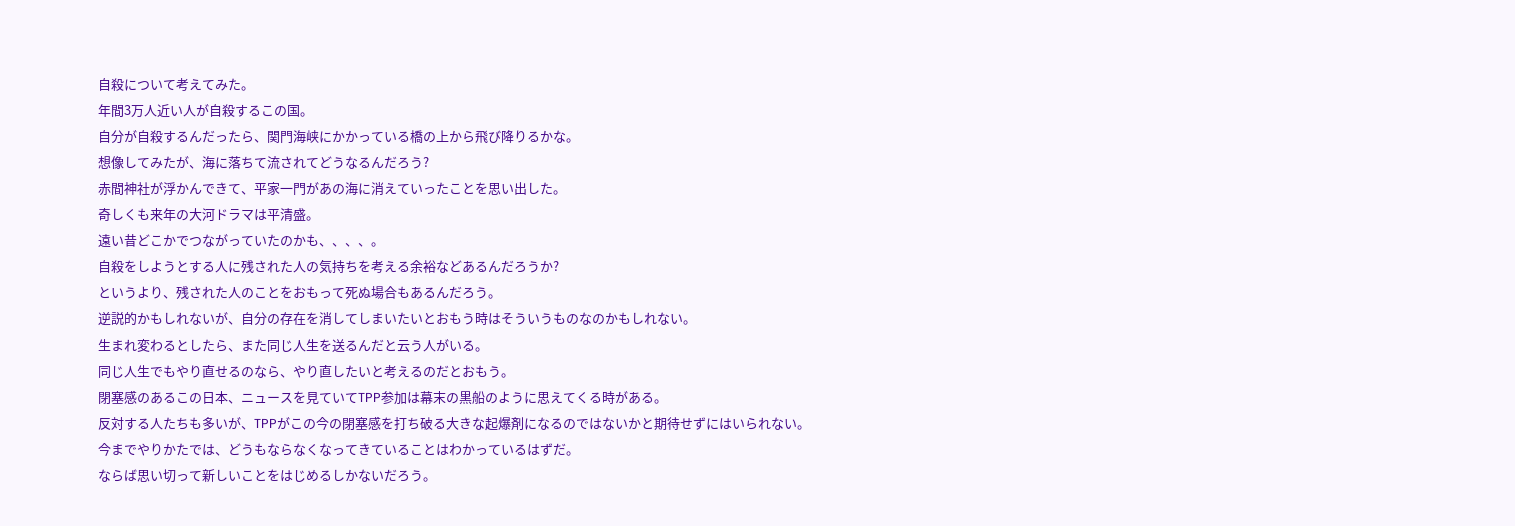自殺について考えてみた。
年間3万人近い人が自殺するこの国。
自分が自殺するんだったら、関門海峡にかかっている橋の上から飛び降りるかな。
想像してみたが、海に落ちて流されてどうなるんだろう?
赤間神社が浮かんできて、平家一門があの海に消えていったことを思い出した。
奇しくも来年の大河ドラマは平清盛。
遠い昔どこかでつながっていたのかも、、、、。
自殺をしようとする人に残された人の気持ちを考える余裕などあるんだろうか?
というより、残された人のことをおもって死ぬ場合もあるんだろう。
逆説的かもしれないが、自分の存在を消してしまいたいとおもう時はそういうものなのかもしれない。
生まれ変わるとしたら、また同じ人生を送るんだと云う人がいる。
同じ人生でもやり直せるのなら、やり直したいと考えるのだとおもう。
閉塞感のあるこの日本、ニュースを見ていてTPP参加は幕末の黒船のように思えてくる時がある。
反対する人たちも多いが、TPPがこの今の閉塞感を打ち破る大きな起爆剤になるのではないかと期待せずにはいられない。
今までやりかたでは、どうもならなくなってきていることはわかっているはずだ。
ならば思い切って新しいことをはじめるしかないだろう。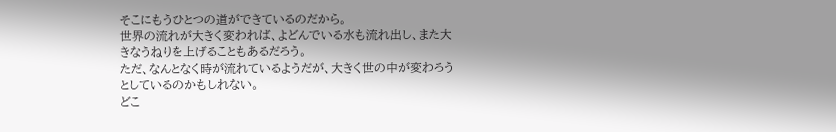そこにもうひとつの道ができているのだから。
世界の流れが大きく変われば、よどんでいる水も流れ出し、また大きなうねりを上げることもあるだろう。
ただ、なんとなく時が流れているようだが、大きく世の中が変わろうとしているのかもしれない。
どこ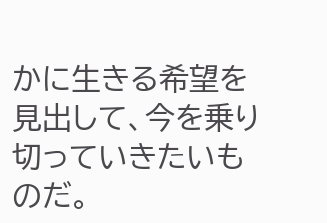かに生きる希望を見出して、今を乗り切っていきたいものだ。